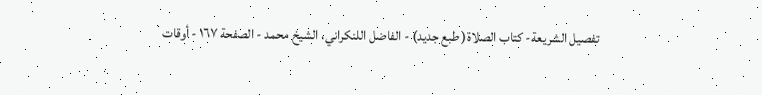تفصيل الشريعة- كتاب الصلاة( طبع جديد) - الفاضل اللنكراني، الشيخ محمد - الصفحة ١٦٧ - أوقات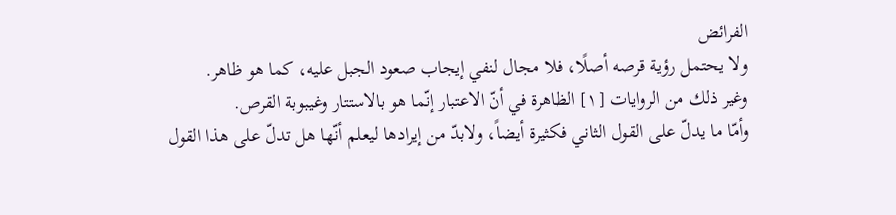الفرائض
ولا يحتمل رؤية قرصه أصلًا، فلا مجال لنفي إيجاب صعود الجبل عليه، كما هو ظاهر.
وغير ذلك من الروايات [١] الظاهرة في أنّ الاعتبار إنّما هو بالاستتار وغيبوبة القرص.
وأمّا ما يدلّ على القول الثاني فكثيرة أيضاً، ولابدّ من إيرادها ليعلم أنّها هل تدلّ على هذا القول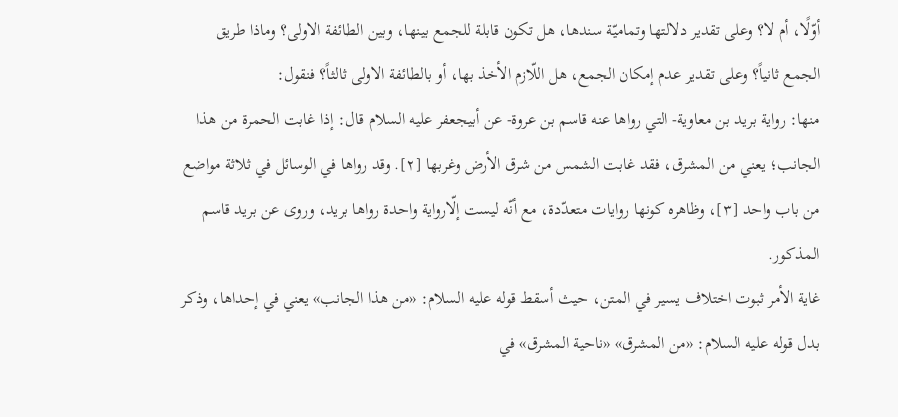أوّلًا، أم لا؟ وعلى تقدير دلالتها وتماميّة سندها، هل تكون قابلة للجمع بينها، وبين الطائفة الاولى؟ وماذا طريق الجمع ثانياً؟ وعلى تقدير عدم إمكان الجمع، هل اللّازم الأخذ بها، أو بالطائفة الاولى ثالثاً؟ فنقول:
منها: رواية بريد بن معاوية- التي رواها عنه قاسم بن عروة- عن أبيجعفر عليه السلام قال: إذا غابت الحمرة من هذا الجانب؛ يعني من المشرق، فقد غابت الشمس من شرق الأرض وغربها [٢]. وقد رواها في الوسائل في ثلاثة مواضع من باب واحد [٣]، وظاهره كونها روايات متعدّدة، مع أنّه ليست إلّارواية واحدة رواها بريد، وروى عن بريد قاسم المذكور.
غاية الأمر ثبوت اختلاف يسير في المتن، حيث أسقط قوله عليه السلام: «من هذا الجانب» يعني في إحداها، وذكر بدل قوله عليه السلام: «من المشرق» «ناحية المشرق» في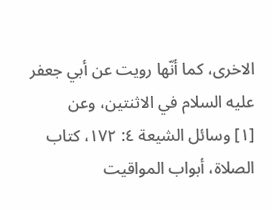الاخرى، كما أنّها رويت عن أبي جعفر عليه السلام في الاثنتين، وعن
[١] وسائل الشيعة ٤: ١٧٢، كتاب الصلاة، أبواب المواقيت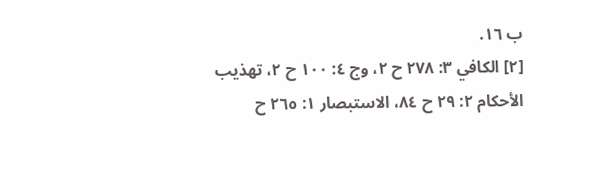ب ١٦.
[٢] الكافي ٣: ٢٧٨ ح ٢، وج ٤: ١٠٠ ح ٢، تهذيب الأحكام ٢: ٢٩ ح ٨٤، الاستبصار ١: ٢٦٥ ح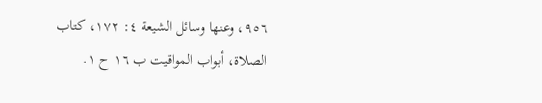٩٥٦، وعنها وسائل الشيعة ٤: ١٧٢، كتاب الصلاة، أبواب المواقيت ب ١٦ ح ١.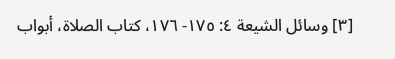[٣] وسائل الشيعة ٤: ١٧٥- ١٧٦، كتاب الصلاة، أبواب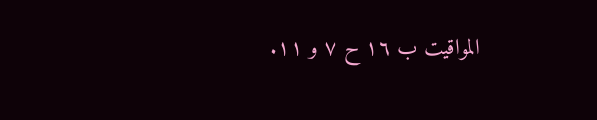المواقيت ب ١٦ ح ٧ و ١١.